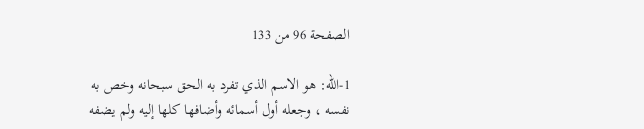الصفحة 96 من 133

1-الله: هو الاسم الذي تفرد به الحق سبحانه وخص به نفسه ، وجعله أول أسمائه وأضافها كلها إليه ولم يضفه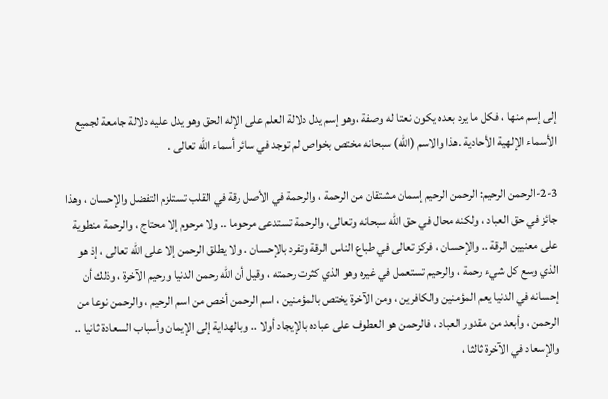إلى إسم منها ، فكل ما يرد بعده يكون نعتا له وصفة ،وهو إسم يدل دلالة العلم على الإله الحق وهو يدل عليه دلالة جامعة لجميع الأسماء الإلهية الأحادية .هذا والاسم (الله) سبحانه مختص بخواص لم توجد في سائر أسماء الله تعالى .

2-3-الرحمن الرحيم: الرحمن الرحيم إسمان مشتقان من الرحمة ، والرحمة في الأصل رقة في القلب تستلزم التفضل والإحسان ، وهذا جائز في حق العباد ، ولكنه محال في حق الله سبحانه وتعالى، والرحمة تستدعى مرحوما .. ولا مرحوم إلا محتاج ، والرحمة منطوية على معنيين الرقة .. والإحسان ، فركز تعالى في طباع الناس الرقة وتفرد بالإحسان . ولا يطلق الرحمن إلا على الله تعالى ، إذ هو الذي وسع كل شيء رحمة ، والرحيم تستعمل في غيره وهو الذي كثرت رحمته ، وقيل أن الله رحمن الدنيا ورحيم الآخرة ، وذلك أن إحسانه في الدنيا يعم المؤمنين والكافرين ، ومن الآخرة يختص بالمؤمنين ، اسم الرحمن أخص من اسم الرحيم ، والرحمن نوعا من الرحمن ، وأبعد من مقدور العباد ، فالرحمن هو العطوف على عباده بالإيجاد أولا .. وبالهداية إلى الإيمان وأسباب السعادة ثانيا .. والإسعاد في الآخرة ثالثا ،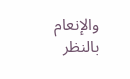والإنعام بالنظر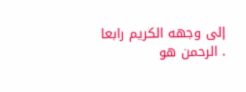إلى وجهه الكريم رابعا . الرحمن هو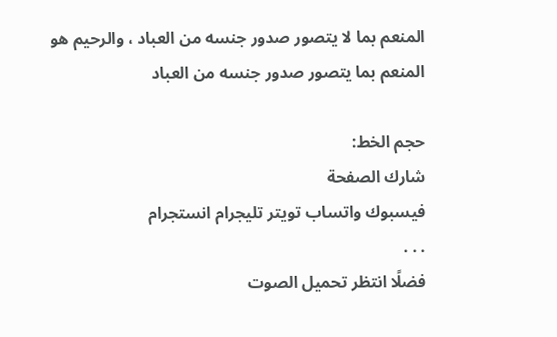المنعم بما لا يتصور صدور جنسه من العباد ، والرحيم هو المنعم بما يتصور صدور جنسه من العباد

حجم الخط:
شارك الصفحة
فيسبوك واتساب تويتر تليجرام انستجرام
. . .
فضلًا انتظر تحميل الصوت